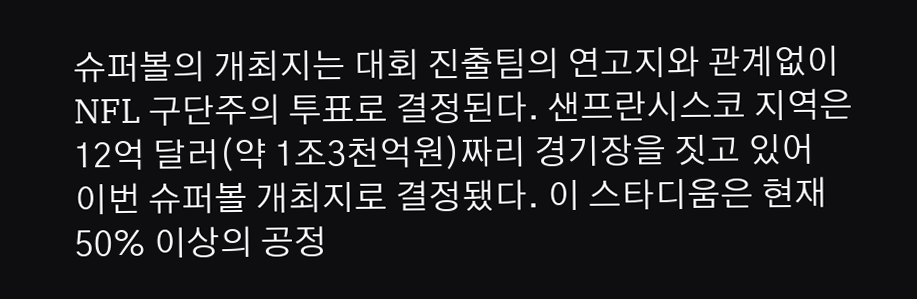슈퍼볼의 개최지는 대회 진출팀의 연고지와 관계없이 NFL 구단주의 투표로 결정된다. 샌프란시스코 지역은 12억 달러(약 1조3천억원)짜리 경기장을 짓고 있어 이번 슈퍼볼 개최지로 결정됐다. 이 스타디움은 현재 50% 이상의 공정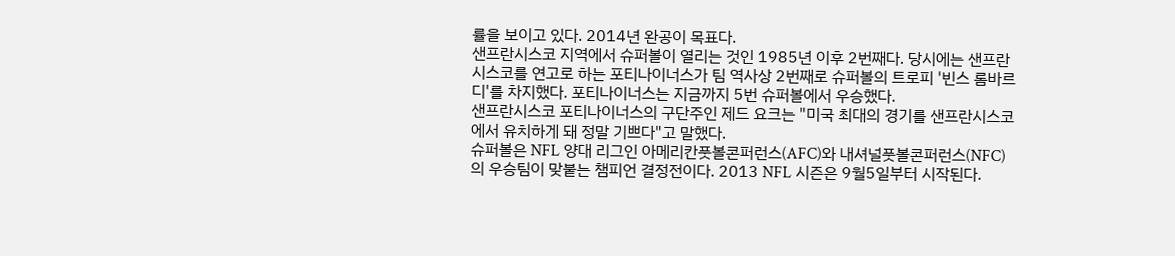률을 보이고 있다. 2014년 완공이 목표다.
샌프란시스코 지역에서 슈퍼볼이 열리는 것인 1985년 이후 2번째다. 당시에는 샌프란시스코를 연고로 하는 포티나이너스가 팀 역사상 2번째로 슈퍼볼의 트로피 '빈스 롬바르디'를 차지했다. 포티나이너스는 지금까지 5번 슈퍼볼에서 우승했다.
샌프란시스코 포티나이너스의 구단주인 제드 요크는 "미국 최대의 경기를 샌프란시스코에서 유치하게 돼 정말 기쁘다"고 말했다.
슈퍼볼은 NFL 양대 리그인 아메리칸풋볼콘퍼런스(AFC)와 내셔널풋볼콘퍼런스(NFC)의 우승팀이 맞붙는 챔피언 결정전이다. 2013 NFL 시즌은 9월5일부터 시작된다.